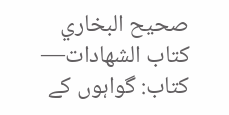صحيح البخاري
كتاب الشهادات— کتاب: گواہوں کے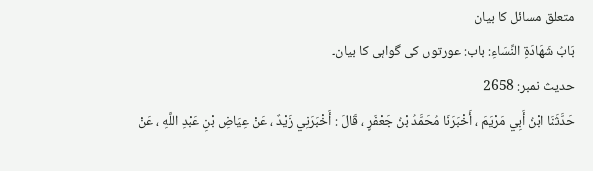متعلق مسائل کا بیان
بَابُ شَهَادَةِ النِّسَاءِ: باب: عورتوں کی گواہی کا بیان۔
حدیث نمبر: 2658
حَدَّثَنَا ابْنُ أَبِي مَرْيَمَ ، أَخْبَرَنَا مُحَمَّدُ بْنُ جَعْفَرٍ ، قَالَ : أَخْبَرَنِي زَيْدٌ ، عَنْ عِيَاضِ بْنِ عَبْدِ اللَّهِ ، عَنْ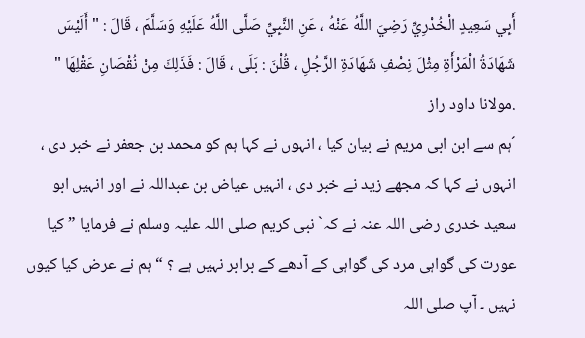أَبِي سَعِيدٍ الْخُدْرِيِّ رَضِيَ اللَّهُ عَنْهُ ، عَنِ النَّبِيِّ صَلَّى اللَّهُ عَلَيْهِ وَسَلَّمَ ، قَالَ : " أَلَيْسَ شَهَادَةُ الْمَرْأَةِ مِثْلَ نِصْفِ شَهَادَةِ الرَّجُلِ ، قُلْنَ : بَلَى ، قَالَ : فَذَلِكَ مِنْ نُقْصَانِ عَقْلِهَا " .مولانا داود راز
´ہم سے ابن ابی مریم نے بیان کیا ، انہوں نے کہا ہم کو محمد بن جعفر نے خبر دی ، انہوں نے کہا کہ مجھے زید نے خبر دی ، انہیں عیاض بن عبداللہ نے اور انہیں ابو سعید خدری رضی اللہ عنہ نے کہ` نبی کریم صلی اللہ علیہ وسلم نے فرمایا ” کیا عورت کی گواہی مرد کی گواہی کے آدھے کے برابر نہیں ہے ؟ “ ہم نے عرض کیا کیوں نہیں ۔ آپ صلی اللہ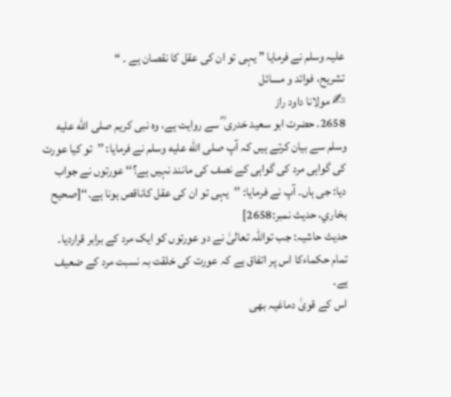علیہ وسلم نے فرمایا ” یہی تو ان کی عقل کا نقصان ہے ۔ “
تشریح، فوائد و مسائل
✍ مولانا داود راز
2658. حضرت ابو سعید خدری ؓ سے روایت ہے، وہ نبی کریم صلى الله عليه وسلم سے بیان کرتے ہیں کہ آپ صلى الله عليه وسلم نے فرمایا: ’’تو کیا عورت کی گواہی مرد کی گواہی کے نصف کی مانند نہیں ہے؟‘‘ عورتوں نے جواب دیا: جی ہاں۔ آپ نے فرمایا: ’’یہی تو ان کی عقل کاناقص ہونا ہے۔‘‘[صحيح بخاري، حديث نمبر:2658]
حدیث حاشیہ: جب تواللہ تعالیٰ نے دو عورتوں کو ایک مرد کے برابر قراردیا۔
تمام حکماءکا اس پر اتفاق ہے کہ عورت کی خلقت بہ نسبت مرد کے ضعیف ہے۔
اس کے قویٰ دماغیہ بھی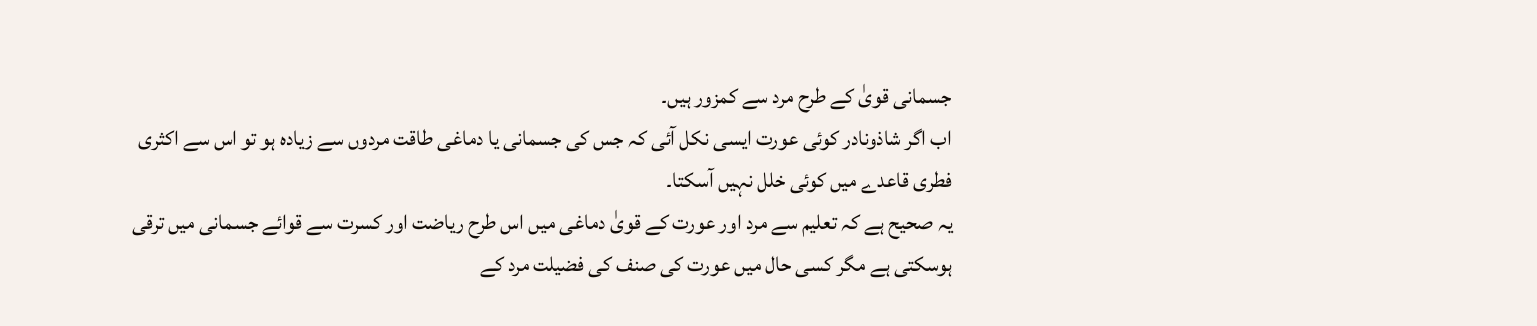جسمانی قویٰ کے طرح مرد سے کمزور ہیں۔
اب اگر شاذونادر کوئی عورت ایسی نکل آئی کہ جس کی جسمانی یا دماغی طاقت مردوں سے زیادہ ہو تو اس سے اکثری فطری قاعدے میں کوئی خلل نہیں آسکتا۔
یہ صحیح ہے کہ تعلیم سے مرد اور عورت کے قویٰ دماغی میں اس طرح ریاضت اور کسرت سے قوائے جسمانی میں ترقی ہوسکتی ہے مگر کسی حال میں عورت کی صنف کی فضیلت مرد کے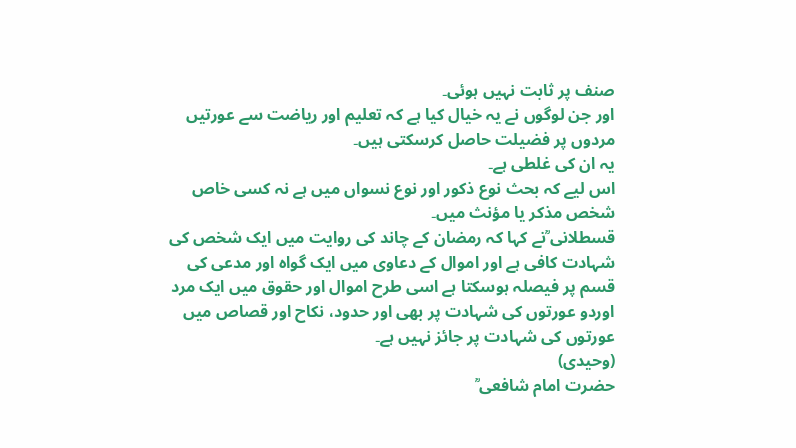صنف پر ثابت نہیں ہوئی۔
اور جن لوگوں نے یہ خیال کیا ہے کہ تعلیم اور ریاضت سے عورتیں مردوں پر فضیلت حاصل کرسکتی ہیں۔
یہ ان کی غلطی ہے۔
اس لیے کہ بحث نوع ذکور اور نوع نسواں میں ہے نہ کسی خاص شخص مذکر یا مؤنث میں۔
قسطلانی ؒنے کہا کہ رمضان کے چاند کی روایت میں ایک شخص کی شہادت کافی ہے اور اموال کے دعاوی میں ایک گواہ اور مدعی کی قسم پر فیصلہ ہوسکتا ہے اسی طرح اموال اور حقوق میں ایک مرد اوردو عورتوں کی شہادت پر بھی اور حدود، نکاح اور قصاص میں عورتوں کی شہادت پر جائز نہیں ہے۔
(وحیدی)
حضرت امام شافعی ؒ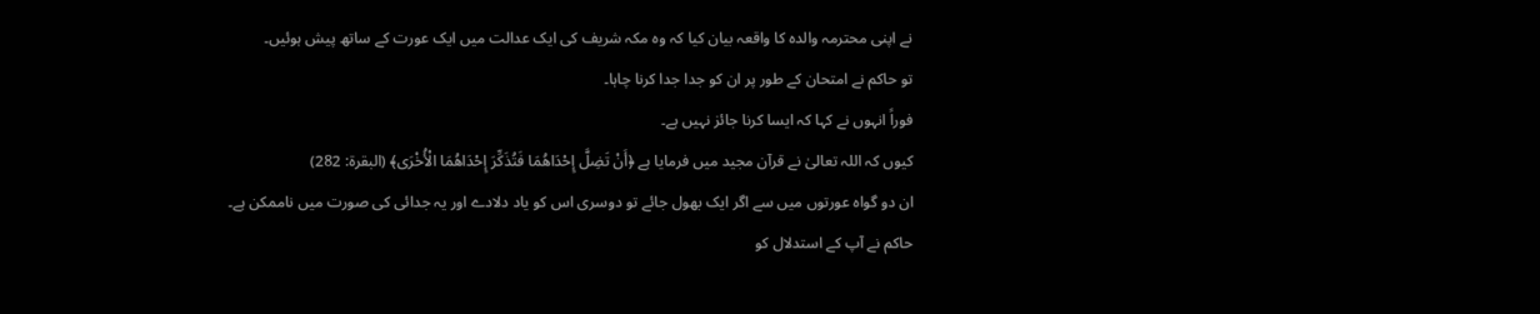نے اپنی محترمہ والدہ کا واقعہ بیان کیا کہ وہ مکہ شریف کی ایک عدالت میں ایک عورت کے ساتھ پیش ہوئیں۔
تو حاکم نے امتحان کے طور پر ان کو جدا جدا کرنا چاہا۔
فوراً انہوں نے کہا کہ ایسا کرنا جائز نہیں ہے۔
کیوں کہ اللہ تعالیٰ نے قرآن مجید میں فرمایا ہے ﴿أَنْ تَضِلَّ إِحْدَاهُمَا فَتُذَكِّرَ إِحْدَاهُمَا الْأُخْرَى﴾ (البقرة: 282)
ان دو گواہ عورتوں میں سے اگر ایک بھول جائے تو دوسری اس کو یاد دلادے اور یہ جدائی کی صورت میں ناممکن ہے۔
حاکم نے آپ کے استدلال کو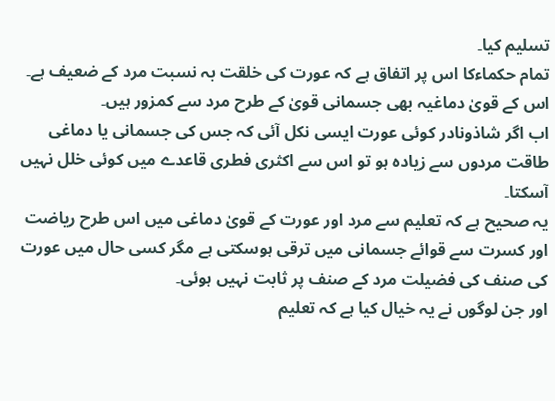تسلیم کیا۔
تمام حکماءکا اس پر اتفاق ہے کہ عورت کی خلقت بہ نسبت مرد کے ضعیف ہے۔
اس کے قویٰ دماغیہ بھی جسمانی قویٰ کے طرح مرد سے کمزور ہیں۔
اب اگر شاذونادر کوئی عورت ایسی نکل آئی کہ جس کی جسمانی یا دماغی طاقت مردوں سے زیادہ ہو تو اس سے اکثری فطری قاعدے میں کوئی خلل نہیں آسکتا۔
یہ صحیح ہے کہ تعلیم سے مرد اور عورت کے قویٰ دماغی میں اس طرح ریاضت اور کسرت سے قوائے جسمانی میں ترقی ہوسکتی ہے مگر کسی حال میں عورت کی صنف کی فضیلت مرد کے صنف پر ثابت نہیں ہوئی۔
اور جن لوگوں نے یہ خیال کیا ہے کہ تعلیم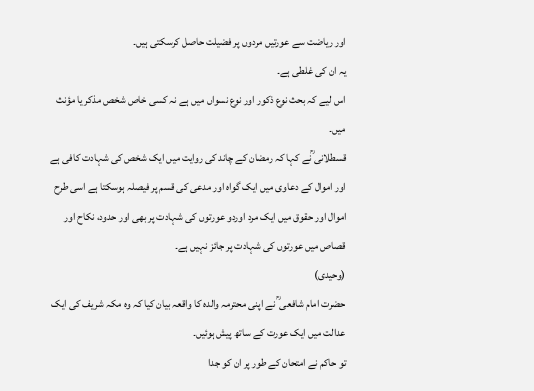اور ریاضت سے عورتیں مردوں پر فضیلت حاصل کرسکتی ہیں۔
یہ ان کی غلطی ہے۔
اس لیے کہ بحث نوع ذکور اور نوع نسواں میں ہے نہ کسی خاص شخص مذکر یا مؤنث میں۔
قسطلانی ؒنے کہا کہ رمضان کے چاند کی روایت میں ایک شخص کی شہادت کافی ہے اور اموال کے دعاوی میں ایک گواہ اور مدعی کی قسم پر فیصلہ ہوسکتا ہے اسی طرح اموال اور حقوق میں ایک مرد اوردو عورتوں کی شہادت پر بھی اور حدود، نکاح اور قصاص میں عورتوں کی شہادت پر جائز نہیں ہے۔
(وحیدی)
حضرت امام شافعی ؒ نے اپنی محترمہ والدہ کا واقعہ بیان کیا کہ وہ مکہ شریف کی ایک عدالت میں ایک عورت کے ساتھ پیش ہوئیں۔
تو حاکم نے امتحان کے طور پر ان کو جدا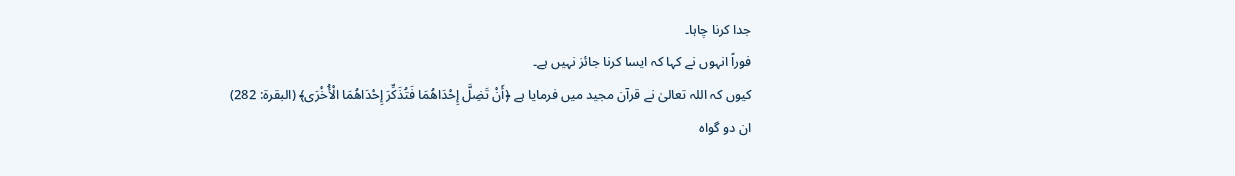جدا کرنا چاہا۔
فوراً انہوں نے کہا کہ ایسا کرنا جائز نہیں ہے۔
کیوں کہ اللہ تعالیٰ نے قرآن مجید میں فرمایا ہے ﴿أَنْ تَضِلَّ إِحْدَاهُمَا فَتُذَكِّرَ إِحْدَاهُمَا الْأُخْرَى﴾ (البقرة: 282)
ان دو گواہ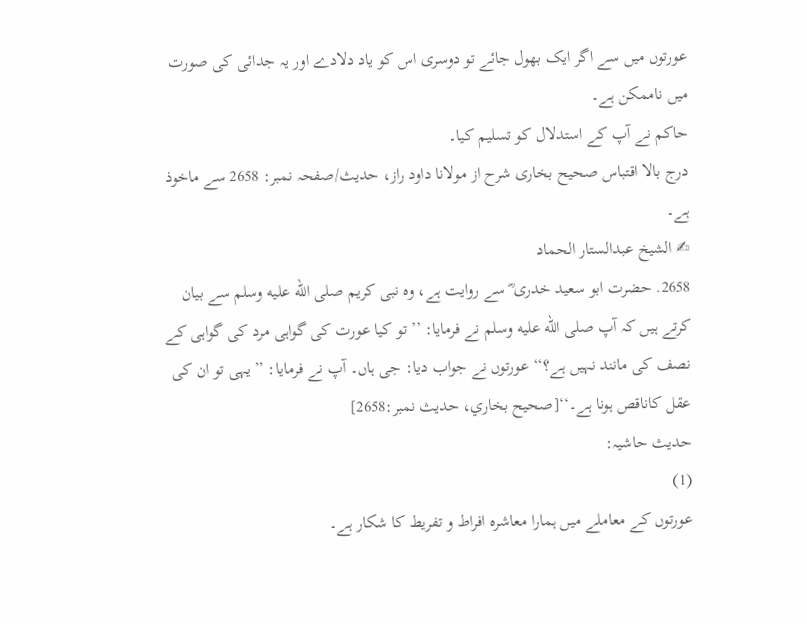عورتوں میں سے اگر ایک بھول جائے تو دوسری اس کو یاد دلادے اور یہ جدائی کی صورت میں ناممکن ہے۔
حاکم نے آپ کے استدلال کو تسلیم کیا۔
درج بالا اقتباس صحیح بخاری شرح از مولانا داود راز، حدیث/صفحہ نمبر: 2658 سے ماخوذ ہے۔
✍ الشیخ عبدالستار الحماد
2658. حضرت ابو سعید خدری ؓ سے روایت ہے، وہ نبی کریم صلى الله عليه وسلم سے بیان کرتے ہیں کہ آپ صلى الله عليه وسلم نے فرمایا: ’’تو کیا عورت کی گواہی مرد کی گواہی کے نصف کی مانند نہیں ہے؟‘‘ عورتوں نے جواب دیا: جی ہاں۔ آپ نے فرمایا: ’’یہی تو ان کی عقل کاناقص ہونا ہے۔‘‘[صحيح بخاري، حديث نمبر:2658]
حدیث حاشیہ:
(1)
عورتوں کے معاملے میں ہمارا معاشرہ افراط و تفریط کا شکار ہے۔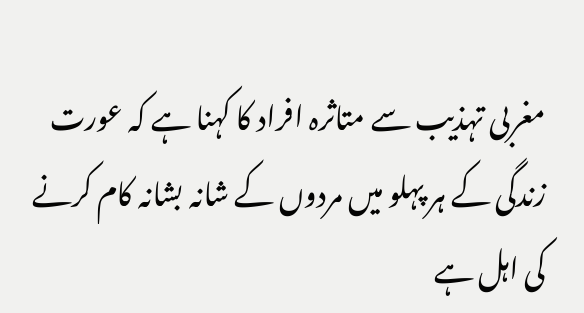مغربی تہذیب سے متاثرہ افراد کا کہنا ہے کہ عورت زندگی کے ہر پہلو میں مردوں کے شانہ بشانہ کام کرنے کی اہل ہے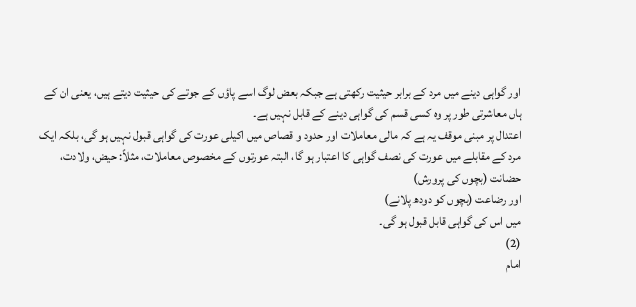اور گواہی دینے میں مرد کے برابر حیثیت رکھتی ہے جبکہ بعض لوگ اسے پاؤں کے جوتے کی حیثیت دیتے ہیں، یعنی ان کے ہاں معاشرتی طور پر وہ کسی قسم کی گواہی دینے کے قابل نہیں ہے۔
اعتدال پر مبنی موقف یہ ہے کہ مالی معاملات اور حدود و قصاص میں اکیلی عورت کی گواہی قبول نہیں ہو گی، بلکہ ایک مرد کے مقابلے میں عورت کی نصف گواہی کا اعتبار ہو گا، البتہ عورتوں کے مخصوص معاملات، مثلاً: حیض، ولادت، حضانت (بچوں کی پرورش)
اور رضاعت (بچوں کو دودھ پلانے)
میں اس کی گواہی قابل قبول ہو گی۔
(2)
امام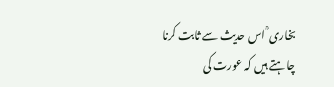بخاری ؒ اس حدیث سے ثابت کرنا چاہتے ہیں کہ عورت کی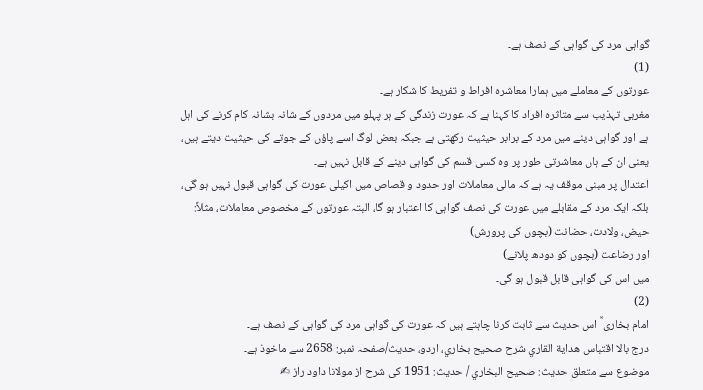گواہی مرد کی گواہی کے نصف ہے۔
(1)
عورتوں کے معاملے میں ہمارا معاشرہ افراط و تفریط کا شکار ہے۔
مغربی تہذیب سے متاثرہ افراد کا کہنا ہے کہ عورت زندگی کے ہر پہلو میں مردوں کے شانہ بشانہ کام کرنے کی اہل ہے اور گواہی دینے میں مرد کے برابر حیثیت رکھتی ہے جبکہ بعض لوگ اسے پاؤں کے جوتے کی حیثیت دیتے ہیں، یعنی ان کے ہاں معاشرتی طور پر وہ کسی قسم کی گواہی دینے کے قابل نہیں ہے۔
اعتدال پر مبنی موقف یہ ہے کہ مالی معاملات اور حدود و قصاص میں اکیلی عورت کی گواہی قبول نہیں ہو گی، بلکہ ایک مرد کے مقابلے میں عورت کی نصف گواہی کا اعتبار ہو گا، البتہ عورتوں کے مخصوص معاملات، مثلاً: حیض، ولادت، حضانت (بچوں کی پرورش)
اور رضاعت (بچوں کو دودھ پلانے)
میں اس کی گواہی قابل قبول ہو گی۔
(2)
امام بخاری ؒ اس حدیث سے ثابت کرنا چاہتے ہیں کہ عورت کی گواہی مرد کی گواہی کے نصف ہے۔
درج بالا اقتباس هداية القاري شرح صحيح بخاري، اردو، حدیث/صفحہ نمبر: 2658 سے ماخوذ ہے۔
موضوع سے متعلق حدیث: صحيح البخاري / حدیث: 1951 کی شرح از مولانا داود راز ✍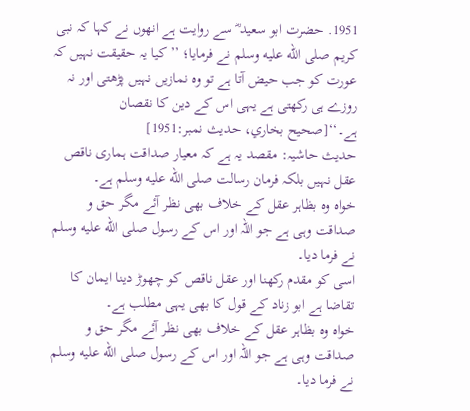1951. حضرت ابو سعید ؓ سے روایت ہے انھوں نے کہا کہ نبی کریم صلى الله عليه وسلم نے فرمایا؛ ’’ کیا یہ حقیقت نہیں کہ عورت کو جب حیض آتا ہے تو وہ نمازیں نہیں پڑھتی اور نہ روزے ہی رکھتی ہے یہی اس کے دین کا نقصان ہے۔‘‘[صحيح بخاري، حديث نمبر:1951]
حدیث حاشیہ: مقصد یہ ہے کہ معیار صداقت ہماری ناقص عقل نہیں بلکہ فرمان رسالت صلى الله عليه وسلم ہے۔
خواہ وہ بظاہر عقل کے خلاف بھی نظر آئے مگر حق و صداقت وہی ہے جو اللہ اور اس کے رسول صلى الله عليه وسلم نے فرما دیا۔
اسی کو مقدم رکھنا اور عقل ناقص کو چھوڑ دینا ایمان کا تقاضا ہے ابو زناد کے قول کا بھی یہی مطلب ہے۔
خواہ وہ بظاہر عقل کے خلاف بھی نظر آئے مگر حق و صداقت وہی ہے جو اللہ اور اس کے رسول صلى الله عليه وسلم نے فرما دیا۔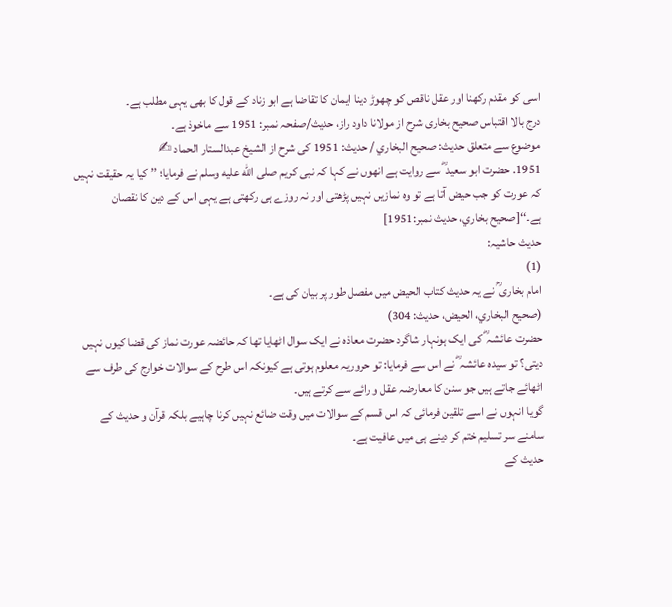اسی کو مقدم رکھنا اور عقل ناقص کو چھوڑ دینا ایمان کا تقاضا ہے ابو زناد کے قول کا بھی یہی مطلب ہے۔
درج بالا اقتباس صحیح بخاری شرح از مولانا داود راز، حدیث/صفحہ نمبر: 1951 سے ماخوذ ہے۔
موضوع سے متعلق حدیث: صحيح البخاري / حدیث: 1951 کی شرح از الشیخ عبدالستار الحماد ✍
1951. حضرت ابو سعید ؓ سے روایت ہے انھوں نے کہا کہ نبی کریم صلى الله عليه وسلم نے فرمایا؛ ’’ کیا یہ حقیقت نہیں کہ عورت کو جب حیض آتا ہے تو وہ نمازیں نہیں پڑھتی اور نہ روزے ہی رکھتی ہے یہی اس کے دین کا نقصان ہے۔‘‘[صحيح بخاري، حديث نمبر:1951]
حدیث حاشیہ:
(1)
امام بخاری ؒ نے یہ حدیث کتاب الحیض میں مفصل طور پر بیان کی ہے۔
(صحیح البخاري، الحیض، حدیث: 304)
حضرت عائشہ ؓ کی ایک ہونہار شاگرد حضرت معاذہ نے ایک سوال اٹھایا تھا کہ حائضہ عورت نماز کی قضا کیوں نہیں دیتی؟ تو سیدہ عائشہ ؓ نے اس سے فرمایا: تو حروریہ معلوم ہوتی ہے کیونکہ اس طرح کے سوالات خوارج کی طرف سے اٹھائے جاتے ہیں جو سنن کا معارضہ عقل و رائے سے کرتے ہیں۔
گویا انہوں نے اسے تلقین فرمائی کہ اس قسم کے سوالات میں وقت ضائع نہیں کرنا چاہیے بلکہ قرآن و حدیث کے سامنے سر تسلیم ختم کر دینے ہی میں عافیت ہے۔
حدیث کے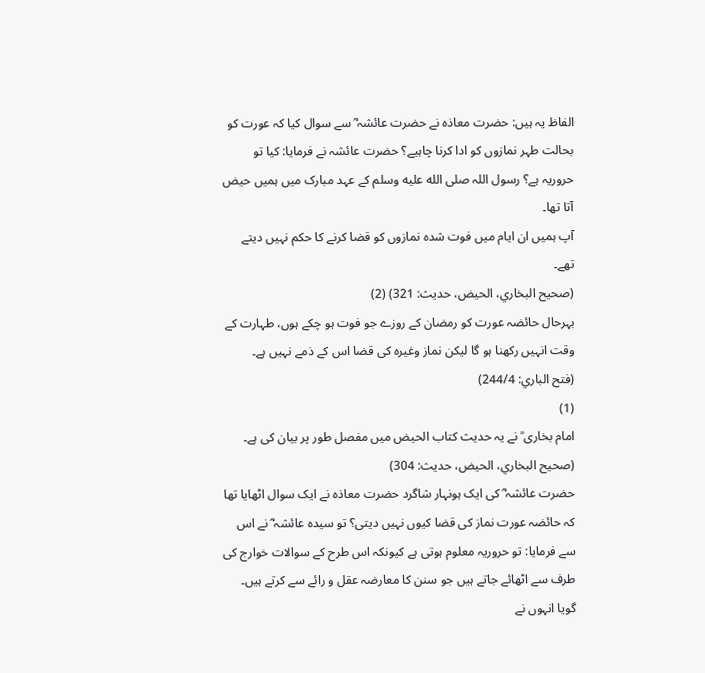الفاظ یہ ہیں: حضرت معاذہ نے حضرت عائشہ ؓ سے سوال کیا کہ عورت کو بحالت طہر نمازوں کو ادا کرنا چاہیے؟ حضرت عائشہ نے فرمایا: کیا تو حروریہ ہے؟ رسول اللہ صلى الله عليه وسلم کے عہد مبارک میں ہمیں حیض آتا تھا۔
آپ ہمیں ان ایام میں فوت شدہ نمازوں کو قضا کرنے کا حکم نہیں دیتے تھے۔
(صحیح البخاري، الحیض، حدیث: 321) (2)
بہرحال حائضہ عورت کو رمضان کے روزے جو فوت ہو چکے ہوں، طہارت کے وقت انہیں رکھنا ہو گا لیکن نماز وغیرہ کی قضا اس کے ذمے نہیں ہے۔
(فتح الباري: 244/4)
(1)
امام بخاری ؒ نے یہ حدیث کتاب الحیض میں مفصل طور پر بیان کی ہے۔
(صحیح البخاري، الحیض، حدیث: 304)
حضرت عائشہ ؓ کی ایک ہونہار شاگرد حضرت معاذہ نے ایک سوال اٹھایا تھا کہ حائضہ عورت نماز کی قضا کیوں نہیں دیتی؟ تو سیدہ عائشہ ؓ نے اس سے فرمایا: تو حروریہ معلوم ہوتی ہے کیونکہ اس طرح کے سوالات خوارج کی طرف سے اٹھائے جاتے ہیں جو سنن کا معارضہ عقل و رائے سے کرتے ہیں۔
گویا انہوں نے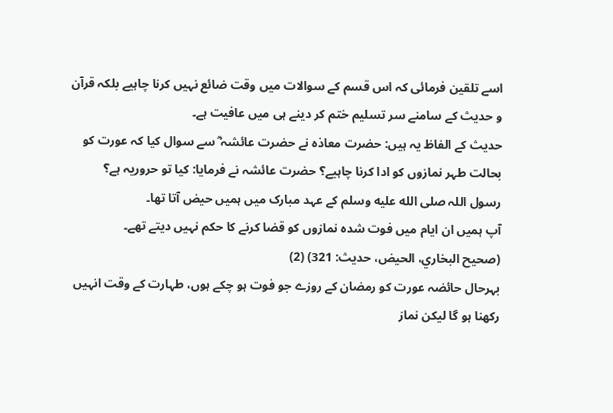اسے تلقین فرمائی کہ اس قسم کے سوالات میں وقت ضائع نہیں کرنا چاہیے بلکہ قرآن و حدیث کے سامنے سر تسلیم ختم کر دینے ہی میں عافیت ہے۔
حدیث کے الفاظ یہ ہیں: حضرت معاذہ نے حضرت عائشہ ؓ سے سوال کیا کہ عورت کو بحالت طہر نمازوں کو ادا کرنا چاہیے؟ حضرت عائشہ نے فرمایا: کیا تو حروریہ ہے؟ رسول اللہ صلى الله عليه وسلم کے عہد مبارک میں ہمیں حیض آتا تھا۔
آپ ہمیں ان ایام میں فوت شدہ نمازوں کو قضا کرنے کا حکم نہیں دیتے تھے۔
(صحیح البخاري، الحیض، حدیث: 321) (2)
بہرحال حائضہ عورت کو رمضان کے روزے جو فوت ہو چکے ہوں، طہارت کے وقت انہیں رکھنا ہو گا لیکن نماز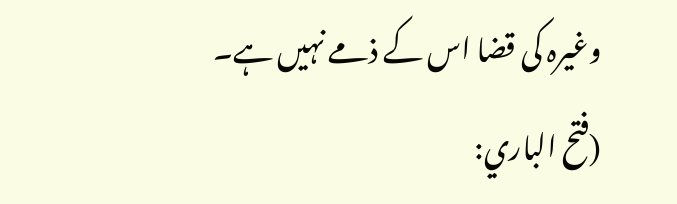وغیرہ کی قضا اس کے ذمے نہیں ہے۔
(فتح الباري: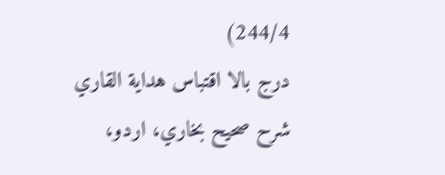244/4)
درج بالا اقتباس هداية القاري شرح صحيح بخاري، اردو،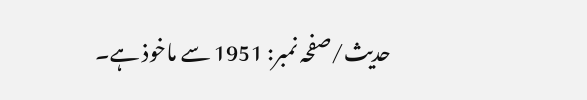حدیث/صفحہ نمبر: 1951 سے ماخوذ ہے۔